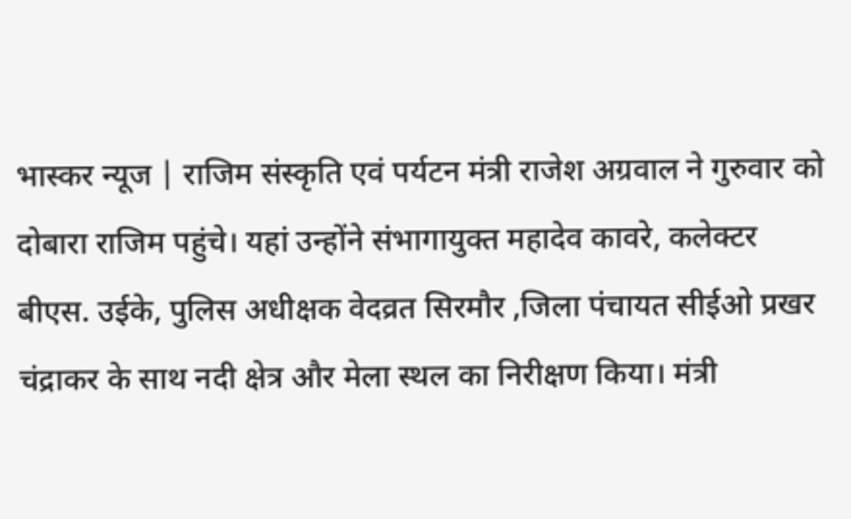भास्कर न्यूज | राजिम संस्कृति एवं पर्यटन मंत्री राजेश अग्रवाल ने गुरुवार को दोबारा राजिम पहुंचे। यहां उन्होंने संभागायुक्त महादेव कावरे, कलेक्टर बीएस. उईके, पुलिस अधीक्षक वेदव्रत सिरमौर ,जिला पंचायत सीईओ प्रखर चंद्राकर के साथ नदी क्षेत्र और मेला स्थल का निरीक्षण किया। मंत्री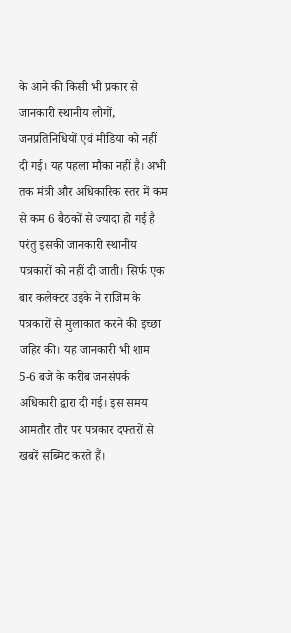के आने की किसी भी प्रकार से जानकारी स्थानीय लोगों, जनप्रतिनिधियों एवं मीडिया को नहीं दी गई। यह पहला मौका नहीं है। अभी तक मंत्री और अधिकारिक स्तर में कम से कम 6 बैठकों से ज्यादा हो गई है परंतु इसकी जानकारी स्थानीय पत्रकारों को नहीं दी जाती। सिर्फ एक बार कलेक्टर उइके ने राजिम के पत्रकारों से मुलाकात करने की इच्छा जहिर की। यह जानकारी भी शाम 5-6 बजे के करीब जनसंपर्क अधिकारी द्वारा दी गई। इस समय आमतौर तौर पर पत्रकार दफ्तरों से खबरें सब्मिट करते हैं।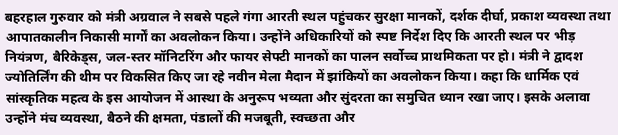बहरहाल गुरुवार को मंत्री अग्रवाल ने सबसे पहले गंगा आरती स्थल पहुंचकर सुरक्षा मानकों, दर्शक दीर्घा, प्रकाश व्यवस्था तथा आपातकालीन निकासी मार्गों का अवलोकन किया। उन्होंने अधिकारियों को स्पष्ट निर्देश दिए कि आरती स्थल पर भीड़ नियंत्रण, बैरिकेड्स, जल-स्तर मॉनिटरिंग और फायर सेफ्टी मानकों का पालन सर्वोच्च प्राथमिकता पर हो। मंत्री ने द्वादश ज्योतिर्लिंग की थीम पर विकसित किए जा रहे नवीन मेला मैदान में झांकियों का अवलोकन किया। कहा कि धार्मिक एवं सांस्कृतिक महत्व के इस आयोजन में आस्था के अनुरूप भव्यता और सुंदरता का समुचित ध्यान रखा जाए। इसके अलावा उन्होंने मंच व्यवस्था, बैठने की क्षमता, पंडालों की मजबूती, स्वच्छता और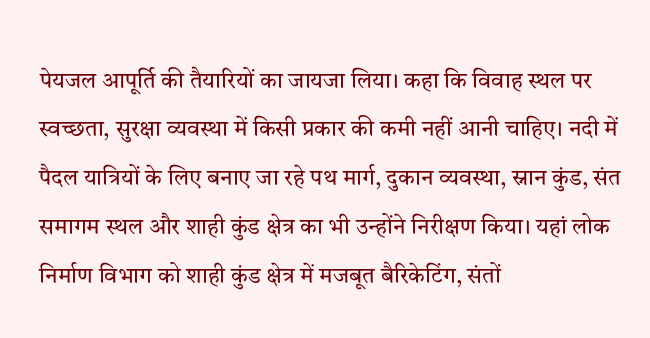पेयजल आपूर्ति की तैयारियों का जायजा लिया। कहा कि विवाह स्थल पर स्वच्छता, सुरक्षा व्यवस्था में किसी प्रकार की कमी नहीं आनी चाहिए। नदी में पैदल यात्रियों के लिए बनाए जा रहे पथ मार्ग, दुकान व्यवस्था, स्नान कुंड, संत समागम स्थल और शाही कुंड क्षेत्र का भी उन्होंने निरीक्षण किया। यहां लोक निर्माण विभाग को शाही कुंड क्षेत्र में मजबूत बैरिकेटिंग, संतों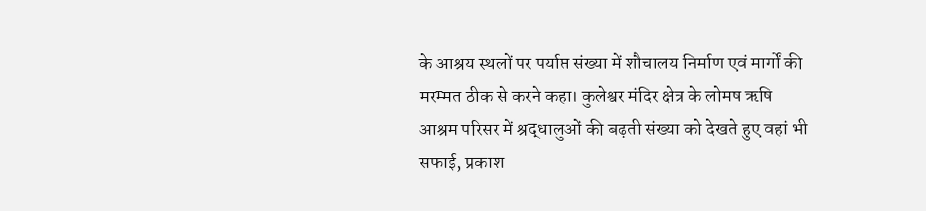के आश्रय स्थलों पर पर्याप्त संख्या में शौचालय निर्माण एवं मार्गों की मरम्मत ठीक से करने कहा। कुलेश्वर मंदिर क्षेत्र के लोमष ऋषि आश्रम परिसर में श्रद्धालुओं की बढ़ती संख्या को देखते हुए वहां भी सफाई, प्रकाश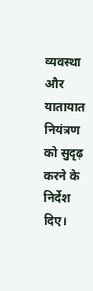व्यवस्था और यातायात नियंत्रण को सुदृढ़ करने के निर्देश दिए।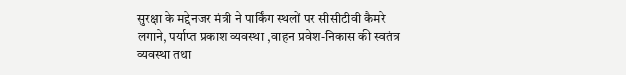सुरक्षा के मद्देनजर मंत्री ने पार्किंग स्थलों पर सीसीटीवी कैमरे लगाने, पर्याप्त प्रकाश व्यवस्था ,वाहन प्रवेश-निकास की स्वतंत्र व्यवस्था तथा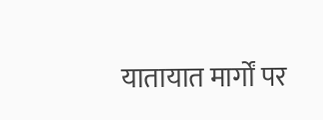यातायात मार्गों पर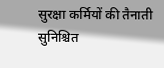सुरक्षा कर्मियों की तैनाती सुनिश्चित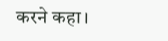करने कहा।